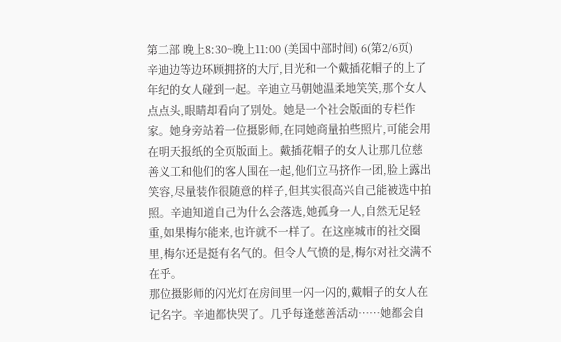第二部 晚上8:30~晚上11:00 (美国中部时间) 6(第2/6页)
辛迪边等边环顾拥挤的大厅,目光和一个戴插花帽子的上了年纪的女人碰到一起。辛迪立马朝她温柔地笑笑,那个女人点点头,眼睛却看向了别处。她是一个社会版面的专栏作家。她身旁站着一位摄影师,在同她商量拍些照片,可能会用在明天报纸的全页版面上。戴插花帽子的女人让那几位慈善义工和他们的客人围在一起,他们立马挤作一团,脸上露出笑容,尽量装作很随意的样子,但其实很高兴自己能被选中拍照。辛迪知道自己为什么会落选,她孤身一人,自然无足轻重,如果梅尔能来,也许就不一样了。在这座城市的社交圈里,梅尔还是挺有名气的。但令人气愤的是,梅尔对社交满不在乎。
那位摄影师的闪光灯在房间里一闪一闪的,戴帽子的女人在记名字。辛迪都快哭了。几乎每逢慈善活动……她都会自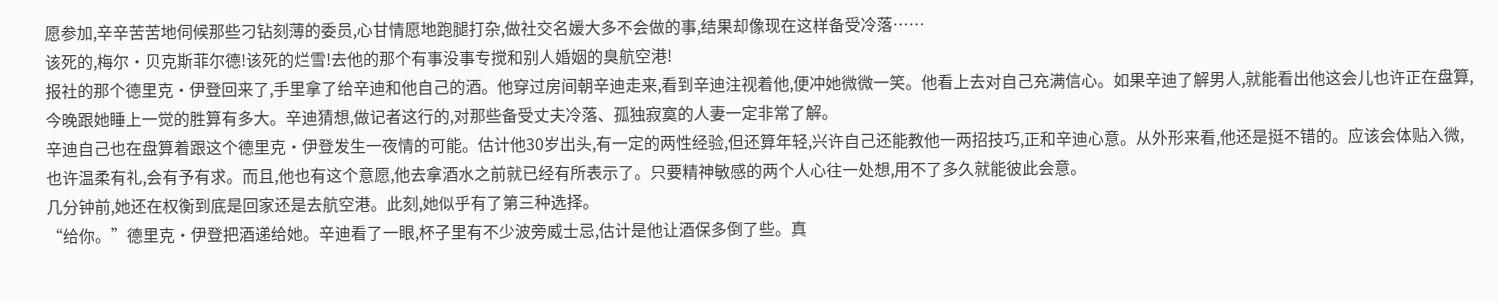愿参加,辛辛苦苦地伺候那些刁钻刻薄的委员,心甘情愿地跑腿打杂,做社交名媛大多不会做的事,结果却像现在这样备受冷落……
该死的,梅尔·贝克斯菲尔德!该死的烂雪!去他的那个有事没事专搅和别人婚姻的臭航空港!
报社的那个德里克·伊登回来了,手里拿了给辛迪和他自己的酒。他穿过房间朝辛迪走来,看到辛迪注视着他,便冲她微微一笑。他看上去对自己充满信心。如果辛迪了解男人,就能看出他这会儿也许正在盘算,今晚跟她睡上一觉的胜算有多大。辛迪猜想,做记者这行的,对那些备受丈夫冷落、孤独寂寞的人妻一定非常了解。
辛迪自己也在盘算着跟这个德里克·伊登发生一夜情的可能。估计他30岁出头,有一定的两性经验,但还算年轻,兴许自己还能教他一两招技巧,正和辛迪心意。从外形来看,他还是挺不错的。应该会体贴入微,也许温柔有礼,会有予有求。而且,他也有这个意愿,他去拿酒水之前就已经有所表示了。只要精神敏感的两个人心往一处想,用不了多久就能彼此会意。
几分钟前,她还在权衡到底是回家还是去航空港。此刻,她似乎有了第三种选择。
“给你。”德里克·伊登把酒递给她。辛迪看了一眼,杯子里有不少波旁威士忌,估计是他让酒保多倒了些。真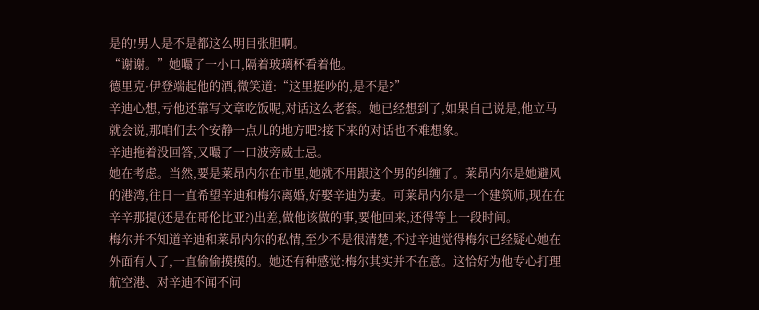是的!男人是不是都这么明目张胆啊。
“谢谢。”她嘬了一小口,隔着玻璃杯看着他。
德里克·伊登端起他的酒,微笑道:“这里挺吵的,是不是?”
辛迪心想,亏他还靠写文章吃饭呢,对话这么老套。她已经想到了,如果自己说是,他立马就会说,那咱们去个安静一点儿的地方吧?接下来的对话也不难想象。
辛迪拖着没回答,又嘬了一口波旁威士忌。
她在考虑。当然,要是莱昂内尔在市里,她就不用跟这个男的纠缠了。莱昂内尔是她避风的港湾,往日一直希望辛迪和梅尔离婚,好娶辛迪为妻。可莱昂内尔是一个建筑师,现在在辛辛那提(还是在哥伦比亚?)出差,做他该做的事,要他回来,还得等上一段时间。
梅尔并不知道辛迪和莱昂内尔的私情,至少不是很清楚,不过辛迪觉得梅尔已经疑心她在外面有人了,一直偷偷摸摸的。她还有种感觉:梅尔其实并不在意。这恰好为他专心打理航空港、对辛迪不闻不问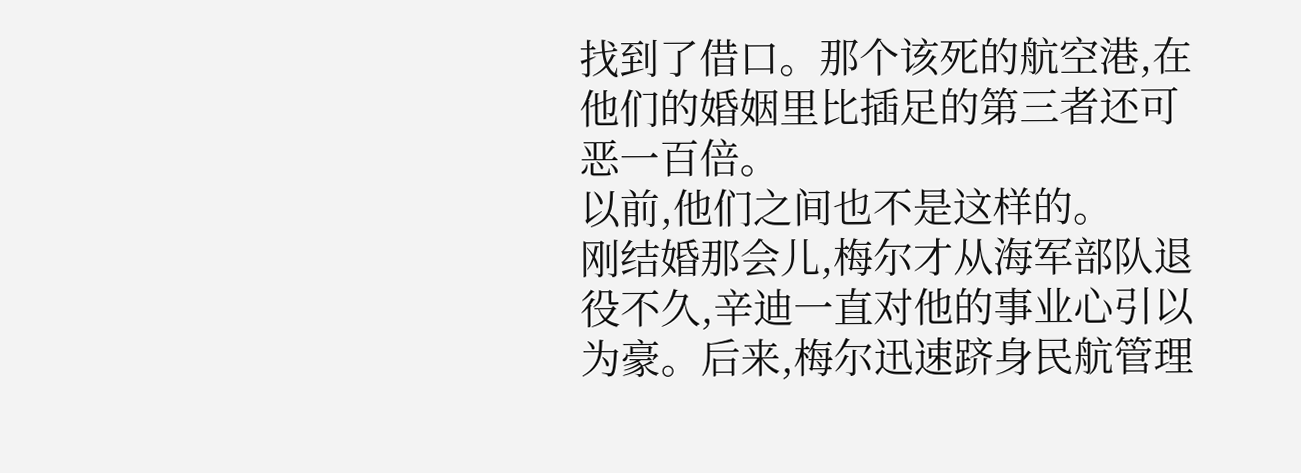找到了借口。那个该死的航空港,在他们的婚姻里比插足的第三者还可恶一百倍。
以前,他们之间也不是这样的。
刚结婚那会儿,梅尔才从海军部队退役不久,辛迪一直对他的事业心引以为豪。后来,梅尔迅速跻身民航管理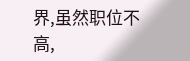界,虽然职位不高,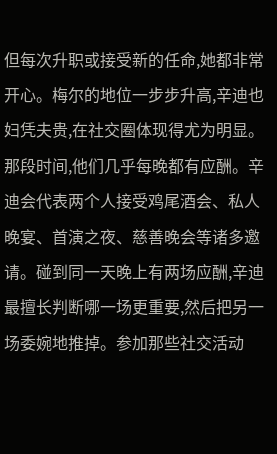但每次升职或接受新的任命,她都非常开心。梅尔的地位一步步升高,辛迪也妇凭夫贵,在社交圈体现得尤为明显。那段时间,他们几乎每晚都有应酬。辛迪会代表两个人接受鸡尾酒会、私人晚宴、首演之夜、慈善晚会等诸多邀请。碰到同一天晚上有两场应酬,辛迪最擅长判断哪一场更重要,然后把另一场委婉地推掉。参加那些社交活动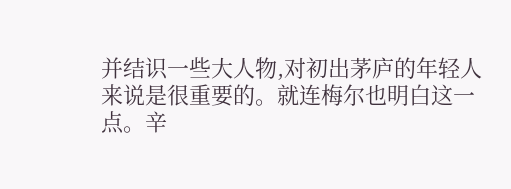并结识一些大人物,对初出茅庐的年轻人来说是很重要的。就连梅尔也明白这一点。辛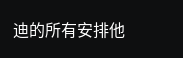迪的所有安排他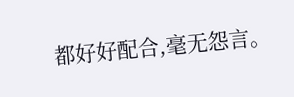都好好配合,毫无怨言。